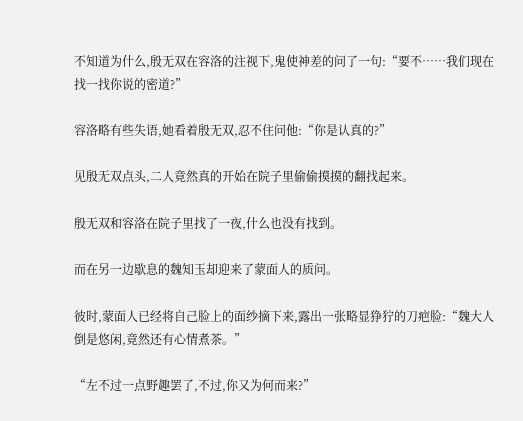不知道为什么,殷无双在容洛的注视下,鬼使神差的问了一句:“要不……我们现在找一找你说的密道?”

容洛略有些失语,她看着殷无双,忍不住问他:“你是认真的?”

见殷无双点头,二人竟然真的开始在院子里偷偷摸摸的翻找起来。

殷无双和容洛在院子里找了一夜,什么也没有找到。

而在另一边歇息的魏知玉却迎来了蒙面人的质问。

彼时,蒙面人已经将自己脸上的面纱摘下来,露出一张略显狰狞的刀疤脸:“魏大人倒是悠闲,竟然还有心情煮茶。”

“左不过一点野趣罢了,不过,你又为何而来?”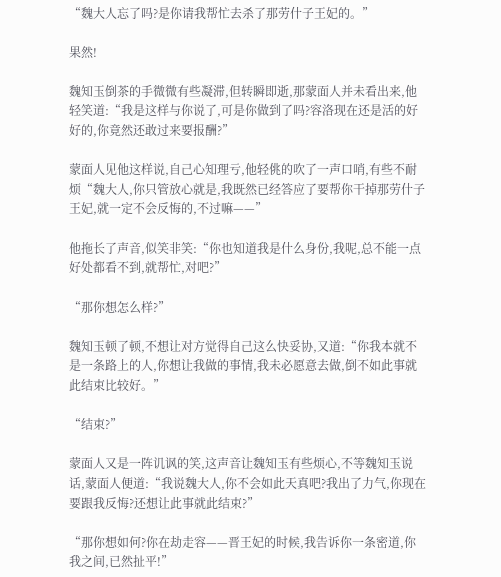“魏大人忘了吗?是你请我帮忙去杀了那劳什子王妃的。”

果然!

魏知玉倒茶的手微微有些凝滞,但转瞬即逝,那蒙面人并未看出来,他轻笑道:“我是这样与你说了,可是你做到了吗?容洛现在还是活的好好的,你竟然还敢过来要报酬?”

蒙面人见他这样说,自己心知理亏,他轻佻的吹了一声口哨,有些不耐烦“魏大人,你只管放心就是,我既然已经答应了要帮你干掉那劳什子王妃,就一定不会反悔的,不过嘛——”

他拖长了声音,似笑非笑:“你也知道我是什么身份,我呢,总不能一点好处都看不到,就帮忙,对吧?”

“那你想怎么样?”

魏知玉顿了顿,不想让对方觉得自己这么快妥协,又道:“你我本就不是一条路上的人,你想让我做的事情,我未必愿意去做,倒不如此事就此结束比较好。”

“结束?”

蒙面人又是一阵讥讽的笑,这声音让魏知玉有些烦心,不等魏知玉说话,蒙面人便道:“我说魏大人,你不会如此天真吧?我出了力气,你现在要跟我反悔?还想让此事就此结束?”

“那你想如何?你在劫走容——晋王妃的时候,我告诉你一条密道,你我之间,已然扯平!”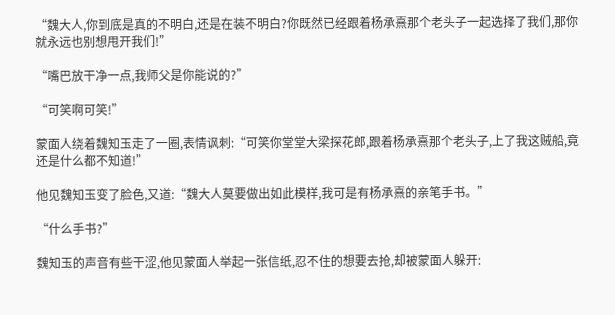“魏大人,你到底是真的不明白,还是在装不明白?你既然已经跟着杨承熹那个老头子一起选择了我们,那你就永远也别想甩开我们!”

“嘴巴放干净一点,我师父是你能说的?”

“可笑啊可笑!”

蒙面人绕着魏知玉走了一圈,表情讽刺:“可笑你堂堂大梁探花郎,跟着杨承熹那个老头子,上了我这贼船,竟还是什么都不知道!”

他见魏知玉变了脸色,又道:“魏大人莫要做出如此模样,我可是有杨承熹的亲笔手书。”

“什么手书?”

魏知玉的声音有些干涩,他见蒙面人举起一张信纸,忍不住的想要去抢,却被蒙面人躲开: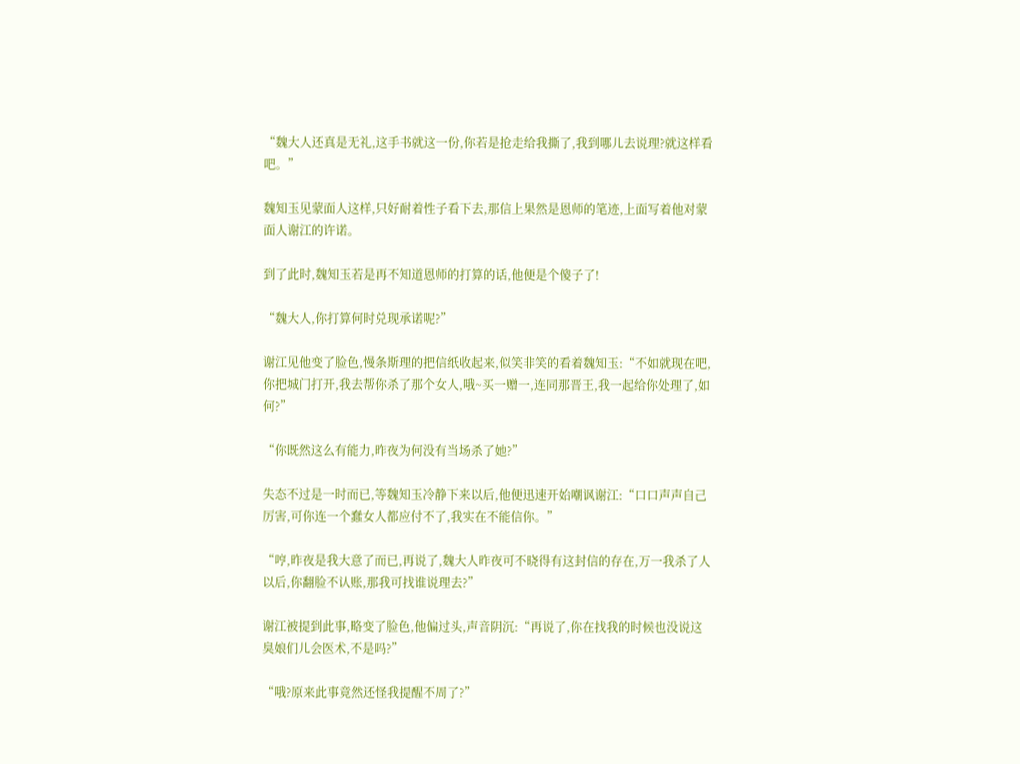“魏大人还真是无礼,这手书就这一份,你若是抢走给我撕了,我到哪儿去说理?就这样看吧。”

魏知玉见蒙面人这样,只好耐着性子看下去,那信上果然是恩师的笔迹,上面写着他对蒙面人谢江的许诺。

到了此时,魏知玉若是再不知道恩师的打算的话,他便是个傻子了!

“魏大人,你打算何时兑现承诺呢?”

谢江见他变了脸色,慢条斯理的把信纸收起来,似笑非笑的看着魏知玉:“不如就现在吧,你把城门打开,我去帮你杀了那个女人,哦~买一赠一,连同那晋王,我一起给你处理了,如何?”

“你既然这么有能力,昨夜为何没有当场杀了她?”

失态不过是一时而已,等魏知玉冷静下来以后,他便迅速开始嘲讽谢江:“口口声声自己厉害,可你连一个蠢女人都应付不了,我实在不能信你。”

“哼,昨夜是我大意了而已,再说了,魏大人昨夜可不晓得有这封信的存在,万一我杀了人以后,你翻脸不认账,那我可找谁说理去?”

谢江被提到此事,略变了脸色,他偏过头,声音阴沉:“再说了,你在找我的时候也没说这臭娘们儿会医术,不是吗?”

“哦?原来此事竟然还怪我提醒不周了?”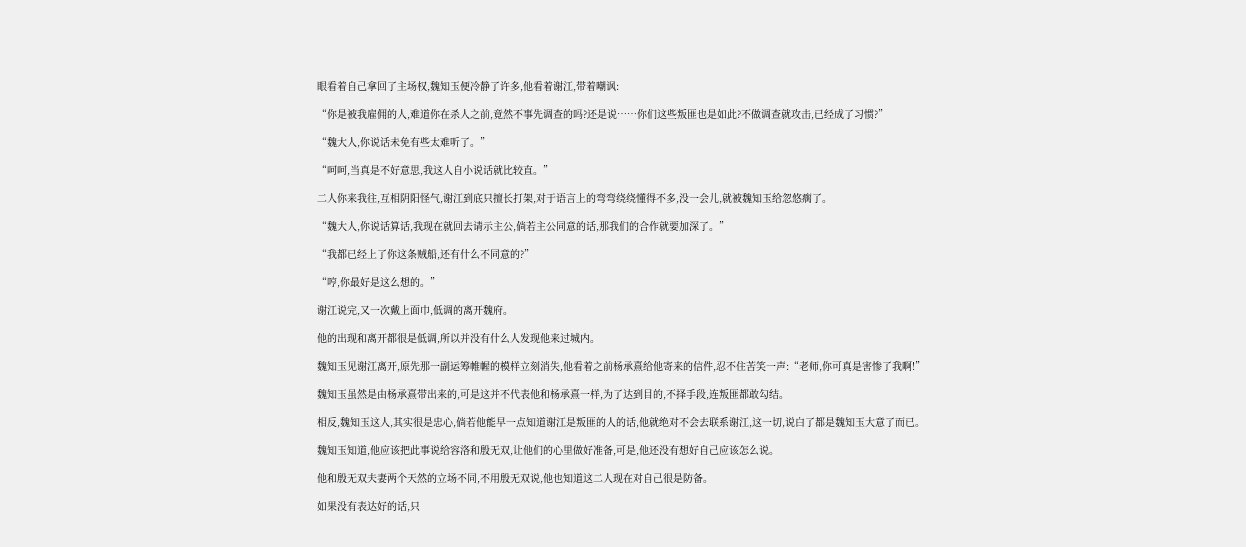眼看着自己拿回了主场权,魏知玉便冷静了许多,他看着谢江,带着嘲讽:

“你是被我雇佣的人,难道你在杀人之前,竟然不事先调查的吗?还是说……你们这些叛匪也是如此?不做调查就攻击,已经成了习惯?”

“魏大人,你说话未免有些太难听了。”

“呵呵,当真是不好意思,我这人自小说话就比较直。”

二人你来我往,互相阴阳怪气,谢江到底只擅长打架,对于语言上的弯弯绕绕懂得不多,没一会儿,就被魏知玉给忽悠瘸了。

“魏大人,你说话算话,我现在就回去请示主公,倘若主公同意的话,那我们的合作就要加深了。”

“我都已经上了你这条贼船,还有什么不同意的?”

“哼,你最好是这么想的。”

谢江说完,又一次戴上面巾,低调的离开魏府。

他的出现和离开都很是低调,所以并没有什么人发现他来过城内。

魏知玉见谢江离开,原先那一副运筹帷幄的模样立刻消失,他看着之前杨承熹给他寄来的信件,忍不住苦笑一声:“老师,你可真是害惨了我啊!”

魏知玉虽然是由杨承熹带出来的,可是这并不代表他和杨承熹一样,为了达到目的,不择手段,连叛匪都敢勾结。

相反,魏知玉这人,其实很是忠心,倘若他能早一点知道谢江是叛匪的人的话,他就绝对不会去联系谢江,这一切,说白了都是魏知玉大意了而已。

魏知玉知道,他应该把此事说给容洛和殷无双,让他们的心里做好准备,可是,他还没有想好自己应该怎么说。

他和殷无双夫妻两个天然的立场不同,不用殷无双说,他也知道这二人现在对自己很是防备。

如果没有表达好的话,只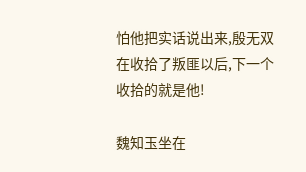怕他把实话说出来,殷无双在收拾了叛匪以后,下一个收拾的就是他!

魏知玉坐在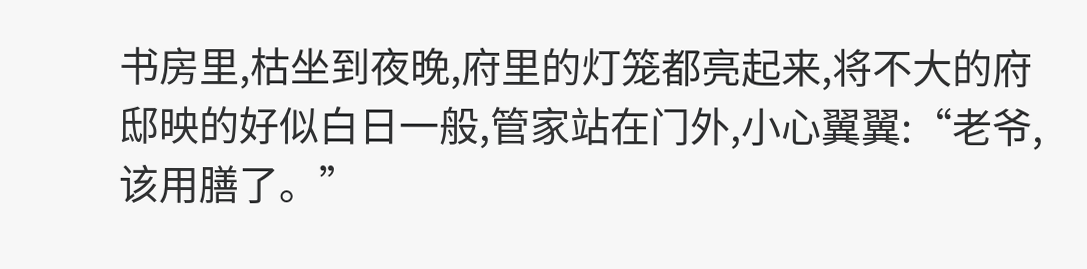书房里,枯坐到夜晚,府里的灯笼都亮起来,将不大的府邸映的好似白日一般,管家站在门外,小心翼翼:“老爷,该用膳了。”